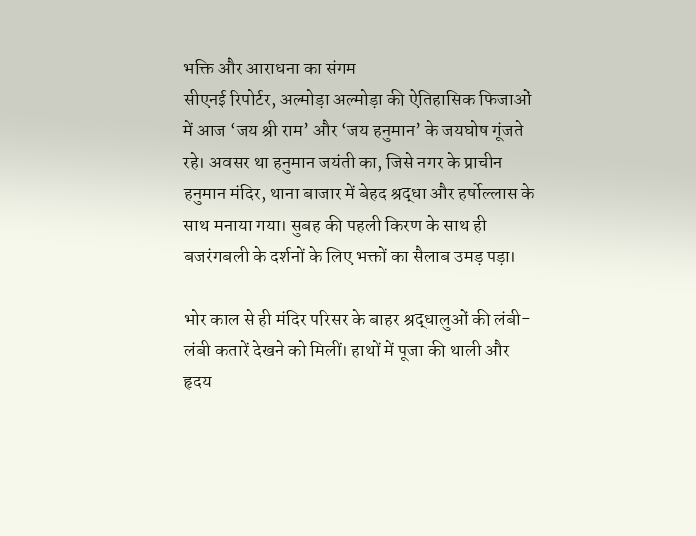भक्ति और आराधना का संगम
सीएनई रिपोर्टर, अल्मोड़ा अल्मोड़ा की ऐतिहासिक फिजाओं में आज ‘जय श्री राम’ और ‘जय हनुमान’ के जयघोष गूंजते रहे। अवसर था हनुमान जयंती का, जिसे नगर के प्राचीन हनुमान मंदिर, थाना बाजार में बेहद श्रद्धा और हर्षोल्लास के साथ मनाया गया। सुबह की पहली किरण के साथ ही बजरंगबली के दर्शनों के लिए भक्तों का सैलाब उमड़ पड़ा।

भोर काल से ही मंदिर परिसर के बाहर श्रद्धालुओं की लंबी-लंबी कतारें देखने को मिलीं। हाथों में पूजा की थाली और हृदय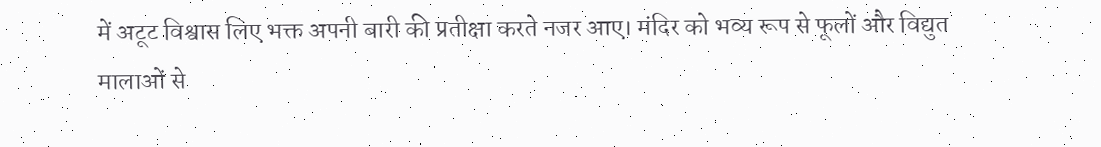में अटूट विश्वास लिए भक्त अपनी बारी की प्रतीक्षा करते नजर आए। मंदिर को भव्य रूप से फूलों और विद्युत मालाओं से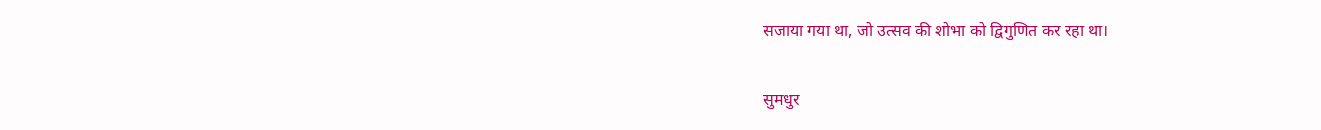सजाया गया था, जो उत्सव की शोभा को द्विगुणित कर रहा था।

सुमधुर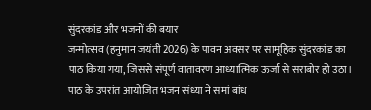सुंदरकांड और भजनों की बयार
जन्मोत्सव (हनुमान जयंती 2026) के पावन अवसर पर सामूहिक सुंदरकांड का पाठ किया गया, जिससे संपूर्ण वातावरण आध्यात्मिक ऊर्जा से सराबोर हो उठा। पाठ के उपरांत आयोजित भजन संध्या ने समां बांध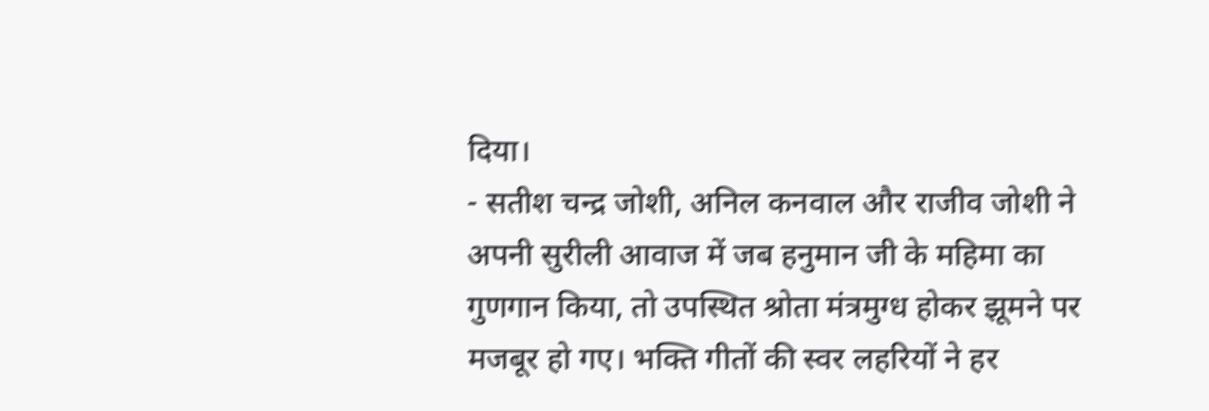दिया।
- सतीश चन्द्र जोशी, अनिल कनवाल और राजीव जोशी ने अपनी सुरीली आवाज में जब हनुमान जी के महिमा का गुणगान किया, तो उपस्थित श्रोता मंत्रमुग्ध होकर झूमने पर मजबूर हो गए। भक्ति गीतों की स्वर लहरियों ने हर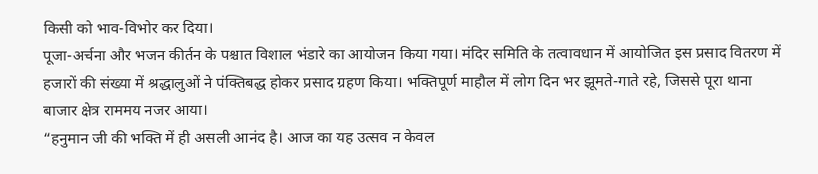किसी को भाव-विभोर कर दिया।
पूजा-अर्चना और भजन कीर्तन के पश्चात विशाल भंडारे का आयोजन किया गया। मंदिर समिति के तत्वावधान में आयोजित इस प्रसाद वितरण में हजारों की संख्या में श्रद्धालुओं ने पंक्तिबद्ध होकर प्रसाद ग्रहण किया। भक्तिपूर्ण माहौल में लोग दिन भर झूमते-गाते रहे, जिससे पूरा थाना बाजार क्षेत्र राममय नजर आया।
“हनुमान जी की भक्ति में ही असली आनंद है। आज का यह उत्सव न केवल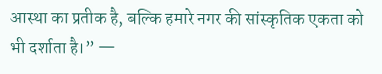आस्था का प्रतीक है, बल्कि हमारे नगर की सांस्कृतिक एकता को भी दर्शाता है।” —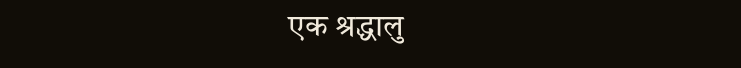एक श्रद्धालु